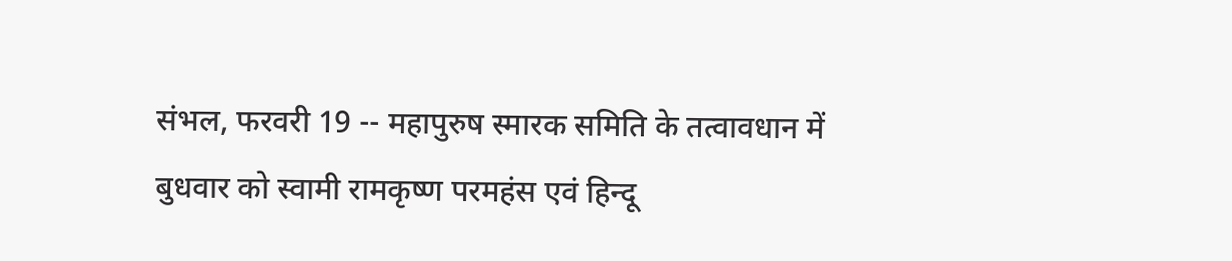संभल, फरवरी 19 -- महापुरुष स्मारक समिति के तत्वावधान में बुधवार को स्वामी रामकृष्ण परमहंस एवं हिन्दू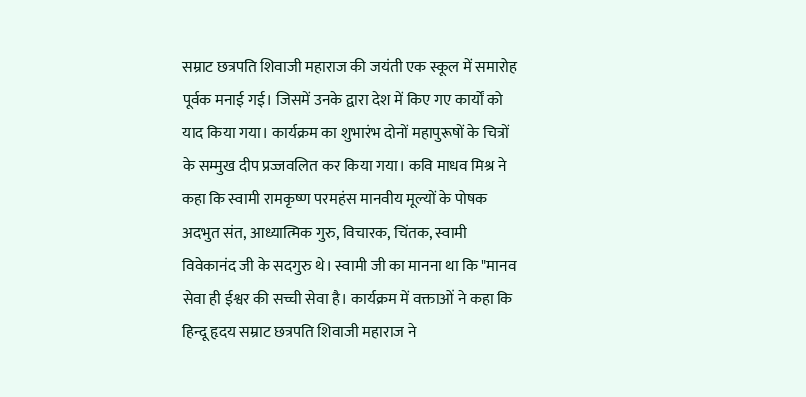सम्राट छत्रपति शिवाजी महाराज की जयंती एक स्कूल में समारोह पूर्वक मनाई गई। जिसमें उनके द्वारा देश में किए गए कार्यों को याद किया गया। कार्यक्रम का शुभारंभ दोनों महापुरूषों के चित्रों के सम्मुख दीप प्रज्जवलित कर किया गया। कवि माधव मिश्र ने कहा कि स्वामी रामकृष्ण परमहंस मानवीय मूल्यों के पोषक अदभुत संत, आध्यात्मिक गुरु, विचारक, चिंतक, स्वामी विवेकानंद जी के सदगुरु थे। स्वामी जी का मानना था कि "मानव सेवा ही ईश्वर की सच्ची सेवा है। कार्यक्रम में वक्ताओं ने कहा कि हिन्दू हृदय सम्राट छत्रपति शिवाजी महाराज ने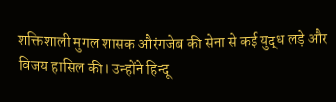शक्तिशाली मुगल शासक औरंगजेब की सेना से कई युद्ध लड़े और विजय हासिल की। उन्होंने हिन्दू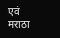एवं मराठा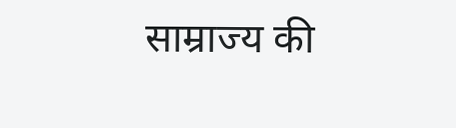साम्राज्य की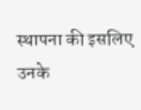स्थापना की इसलिए उनके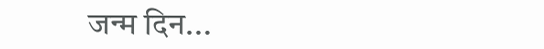जन्म दिन...